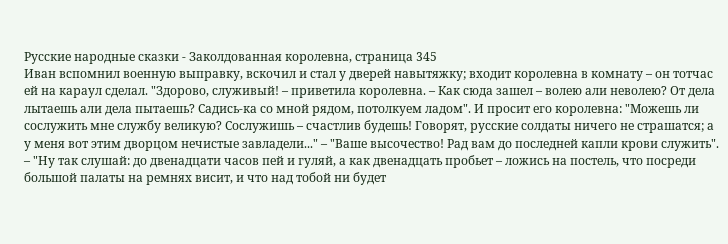Русские народные сказки - Заколдованная королевна, страница 345
Иван вспомнил военную выправку, вскочил и стал у дверей навытяжку; входит королевна в комнату – он тотчас ей на караул сделал. "Здорово, служивый! – приветила королевна. – Как сюда зашел – волею али неволею? От дела лытаешь али дела пытаешь? Садись-ка со мной рядом, потолкуем ладом". И просит его королевна: "Можешь ли сослужить мне службу великую? Сослужишь – счастлив будешь! Говорят, русские солдаты ничего не страшатся; а у меня вот этим дворцом нечистые завладели..." – "Ваше высочество! Рад вам до последней капли крови служить". – "Ну так слушай: до двенадцати часов пей и гуляй, а как двенадцать пробьет – ложись на постель, что посреди большой палаты на ремнях висит, и что над тобой ни будет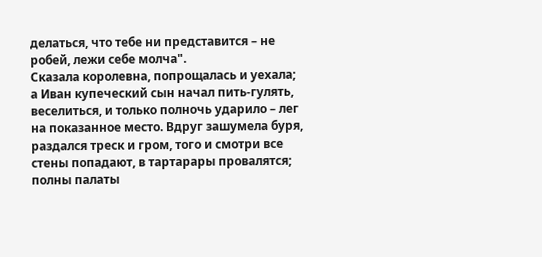делаться, что тебе ни представится – не робей, лежи себе молча".
Сказала королевна, попрощалась и уехала; а Иван купеческий сын начал пить-гулять, веселиться, и только полночь ударило – лег на показанное место. Вдруг зашумела буря, раздался треск и гром, того и смотри все стены попадают, в тартарары провалятся; полны палаты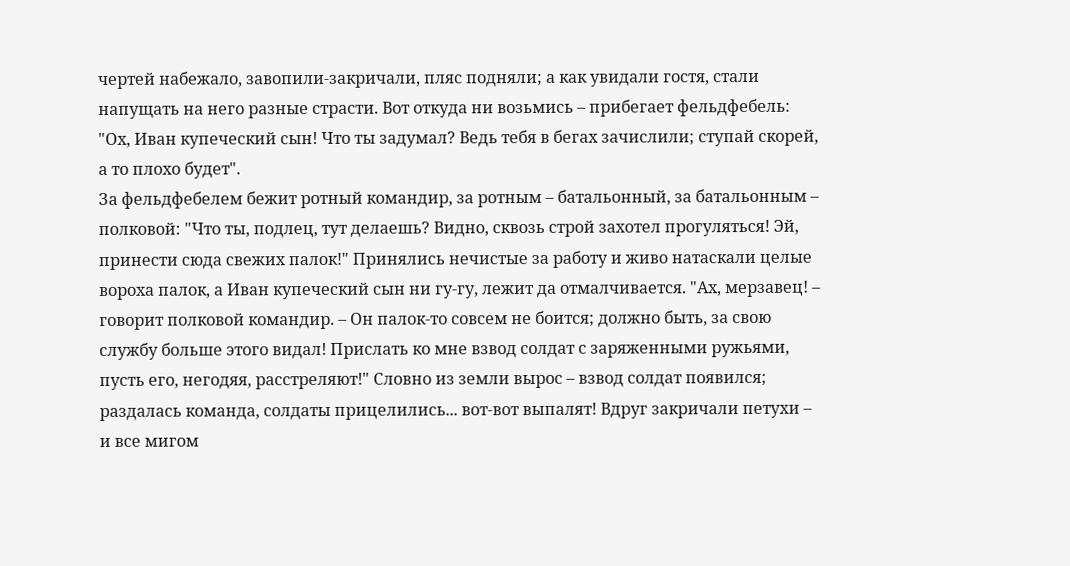чертей набежало, завопили-закричали, пляс подняли; а как увидали гостя, стали напущать на него разные страсти. Вот откуда ни возьмись – прибегает фельдфебель: "Ох, Иван купеческий сын! Что ты задумал? Ведь тебя в бегах зачислили; ступай скорей, а то плохо будет".
За фельдфебелем бежит ротный командир, за ротным – батальонный, за батальонным – полковой: "Что ты, подлец, тут делаешь? Видно, сквозь строй захотел прогуляться! Эй, принести сюда свежих палок!" Принялись нечистые за работу и живо натаскали целые вороха палок, а Иван купеческий сын ни гу-гу, лежит да отмалчивается. "Ах, мерзавец! – говорит полковой командир. – Он палок-то совсем не боится; должно быть, за свою службу больше этого видал! Прислать ко мне взвод солдат с заряженными ружьями, пусть его, негодяя, расстреляют!" Словно из земли вырос – взвод солдат появился; раздалась команда, солдаты прицелились... вот-вот выпалят! Вдруг закричали петухи – и все мигом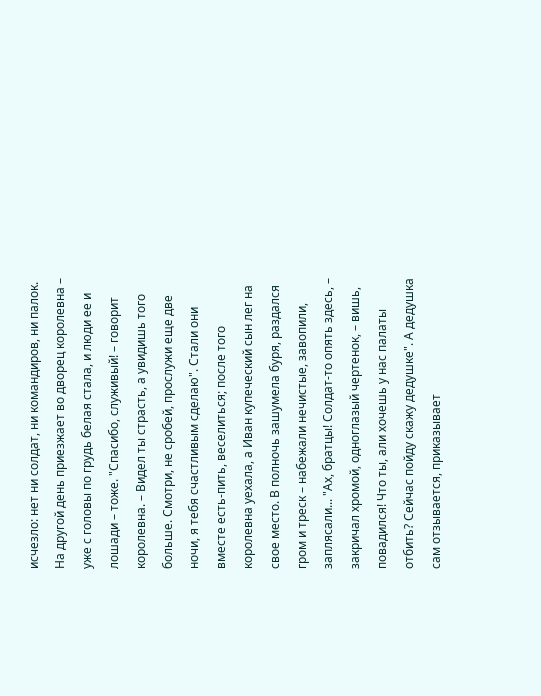исчезло: нет ни солдат, ни командиров, ни палок.
На другой день приезжает во дворец королевна – уже с головы по грудь белая стала, и люди ее и лошади – тоже. "Спасибо, служивый! – говорит королевна. – Видел ты страсть, а увидишь того больше. Смотри, не сробей, прослужи еще две ночи, я тебя счастливым сделаю". Стали они вместе есть-пить, веселиться; после того королевна уехала, а Иван купеческий сын лег на свое место. В полночь зашумела буря, раздался гром и треск – набежали нечистые, завопили, заплясали... "Ах, братцы! Солдат-то опять здесь, – закричал хромой, одноглазый чертенок, – вишь, повадился! Что ты, али хочешь у нас палаты отбить? Сейчас пойду скажу дедушке". А дедушка сам отзывается, приказывает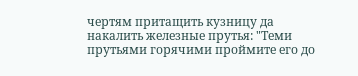чертям притащить кузницу да накалить железные прутья: "Теми прутьями горячими проймите его до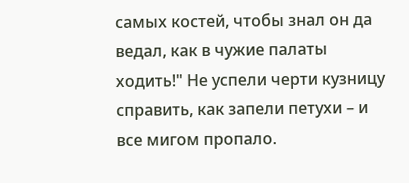самых костей, чтобы знал он да ведал, как в чужие палаты ходить!" Не успели черти кузницу справить, как запели петухи – и все мигом пропало.